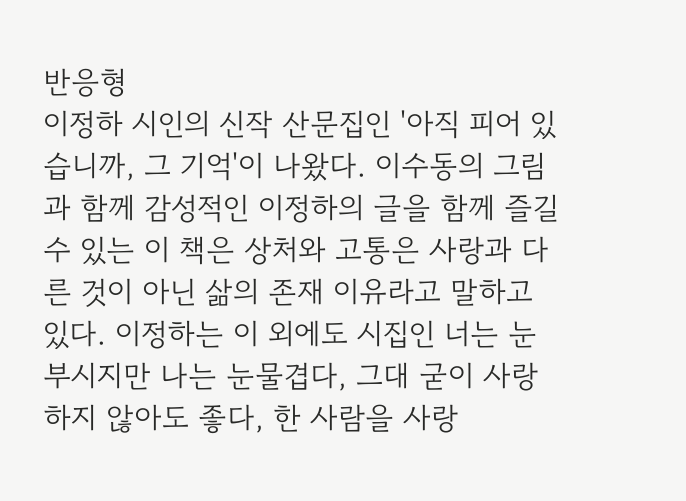반응형
이정하 시인의 신작 산문집인 '아직 피어 있습니까, 그 기억'이 나왔다. 이수동의 그림과 함께 감성적인 이정하의 글을 함께 즐길 수 있는 이 책은 상처와 고통은 사랑과 다른 것이 아닌 삶의 존재 이유라고 말하고 있다. 이정하는 이 외에도 시집인 너는 눈부시지만 나는 눈물겹다, 그대 굳이 사랑하지 않아도 좋다, 한 사람을 사랑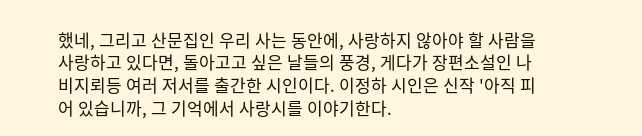했네, 그리고 산문집인 우리 사는 동안에, 사랑하지 않아야 할 사람을 사랑하고 있다면, 돌아고고 싶은 날들의 풍경, 게다가 장편소설인 나비지뢰등 여러 저서를 출간한 시인이다. 이정하 시인은 신작 '아직 피어 있습니까, 그 기억에서 사랑시를 이야기한다.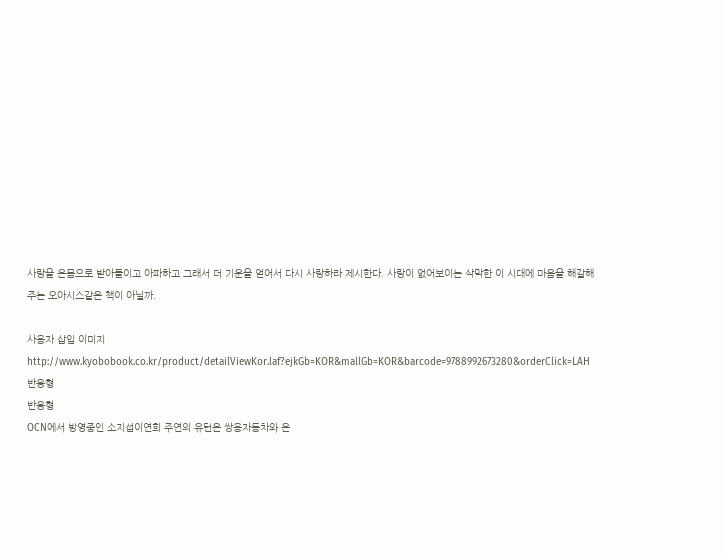사랑을 온몸으로 받아들이고 아파하고 그래서 더 기운을 얻어서 다시 사랑하라 제시한다. 사랑이 없어보이는 삭막한 이 시대에 마음을 해갈해주는 오아시스같은 책이 아닐까.

사용자 삽입 이미지
http://www.kyobobook.co.kr/product/detailViewKor.laf?ejkGb=KOR&mallGb=KOR&barcode=9788992673280&orderClick=LAH
반응형
반응형
OCN에서 방영중인 소지섭이연희 주연의 유턴은 쌍용자동차와 온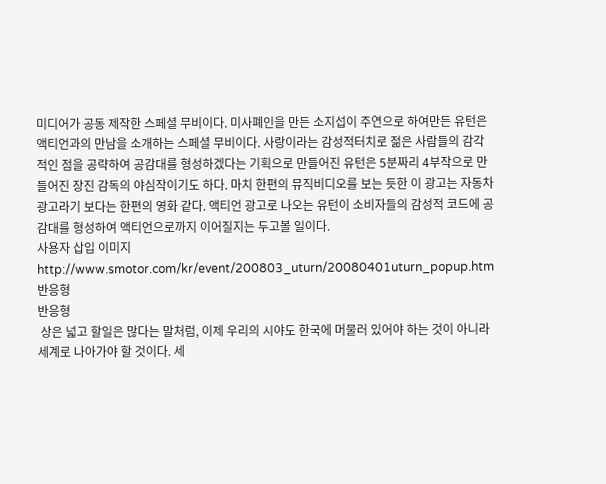미디어가 공동 제작한 스페셜 무비이다. 미사폐인을 만든 소지섭이 주연으로 하여만든 유턴은 액티언과의 만남을 소개하는 스페셜 무비이다. 사랑이라는 감성적터치로 젊은 사람들의 감각적인 점을 공략하여 공감대를 형성하겠다는 기획으로 만들어진 유턴은 5분짜리 4부작으로 만들어진 장진 감독의 야심작이기도 하다. 마치 한편의 뮤직비디오를 보는 듯한 이 광고는 자동차 광고라기 보다는 한편의 영화 같다. 액티언 광고로 나오는 유턴이 소비자들의 감성적 코드에 공감대를 형성하여 액티언으로까지 이어질지는 두고볼 일이다.
사용자 삽입 이미지
http://www.smotor.com/kr/event/200803_uturn/20080401uturn_popup.htm
반응형
반응형
 상은 넓고 할일은 많다는 말처럼, 이제 우리의 시야도 한국에 머물러 있어야 하는 것이 아니라 세계로 나아가야 할 것이다. 세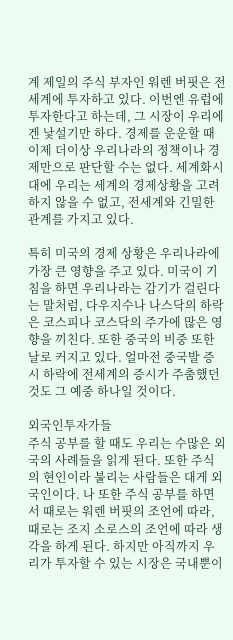계 제일의 주식 부자인 워렌 버핏은 전세계에 투자하고 있다. 이번엔 유럽에 투자한다고 하는데, 그 시장이 우리에겐 낯설기만 하다. 경제를 운운할 때 이제 더이상 우리나라의 정책이나 경제만으로 판단할 수는 없다. 세계화시대에 우리는 세계의 경제상황을 고려하지 않을 수 없고, 전세계와 긴밀한 관계를 가지고 있다.

특히 미국의 경제 상황은 우리나라에 가장 큰 영향을 주고 있다. 미국이 기침을 하면 우리나라는 감기가 걸린다는 말처럼, 다우지수나 나스닥의 하락은 코스피나 코스닥의 주가에 많은 영향을 끼친다. 또한 중국의 비중 또한 날로 커지고 있다. 얼마전 중국발 증시 하락에 전세계의 증시가 주춤했던 것도 그 예중 하나일 것이다.

외국인투자가들
주식 공부를 할 때도 우리는 수많은 외국의 사례들을 읽게 된다. 또한 주식의 현인이라 불리는 사람들은 대게 외국인이다. 나 또한 주식 공부를 하면서 때로는 워렌 버핏의 조언에 따라, 때로는 조지 소로스의 조언에 따라 생각을 하게 된다. 하지만 아직까지 우리가 투자할 수 있는 시장은 국내뿐이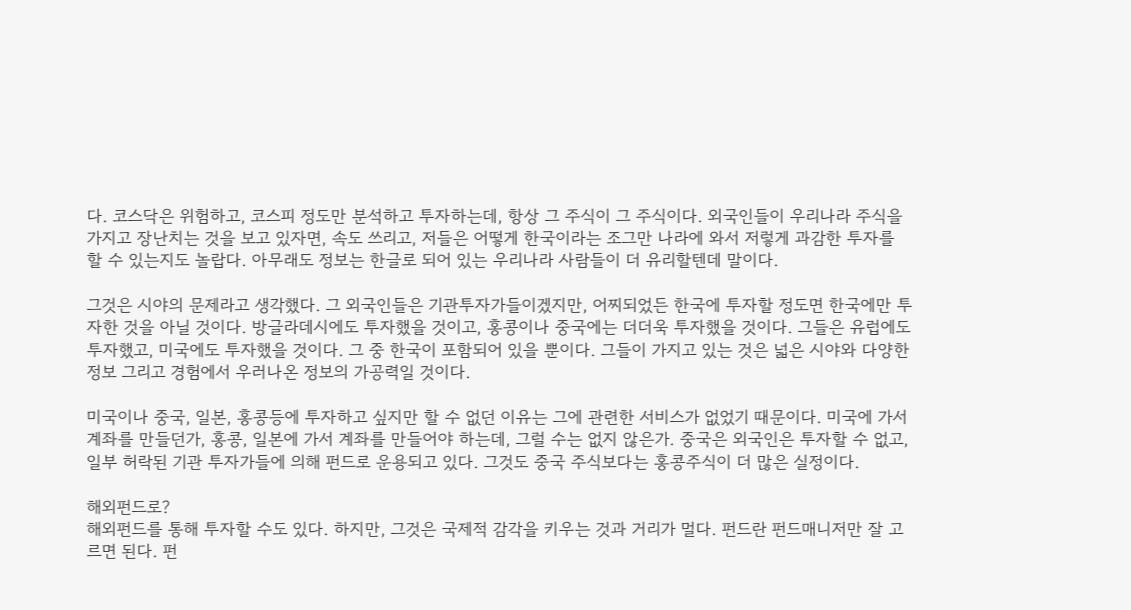다. 코스닥은 위험하고, 코스피 정도만 분석하고 투자하는데, 항상 그 주식이 그 주식이다. 외국인들이 우리나라 주식을 가지고 장난치는 것을 보고 있자면, 속도 쓰리고, 저들은 어떻게 한국이라는 조그만 나라에 와서 저렇게 과감한 투자를 할 수 있는지도 놀랍다. 아무래도 정보는 한글로 되어 있는 우리나라 사람들이 더 유리할텐데 말이다.

그것은 시야의 문제라고 생각했다. 그 외국인들은 기관투자가들이겠지만, 어찌되었든 한국에 투자할 정도면 한국에만 투자한 것을 아닐 것이다. 방글라데시에도 투자했을 것이고, 홍콩이나 중국에는 더더욱 투자했을 것이다. 그들은 유럽에도 투자했고, 미국에도 투자했을 것이다. 그 중 한국이 포함되어 있을 뿐이다. 그들이 가지고 있는 것은 넓은 시야와 다양한 정보 그리고 경험에서 우러나온 정보의 가공력일 것이다.

미국이나 중국, 일본, 홍콩등에 투자하고 싶지만 할 수 없던 이유는 그에 관련한 서비스가 없었기 때문이다. 미국에 가서 계좌를 만들던가, 홍콩, 일본에 가서 계좌를 만들어야 하는데, 그럴 수는 없지 않은가. 중국은 외국인은 투자할 수 없고, 일부 허락된 기관 투자가들에 의해 펀드로 운용되고 있다. 그것도 중국 주식보다는 홍콩주식이 더 많은 실정이다.

해외펀드로?
해외펀드를 통해 투자할 수도 있다. 하지만, 그것은 국제적 감각을 키우는 것과 거리가 멀다. 펀드란 펀드매니저만 잘 고르면 된다. 펀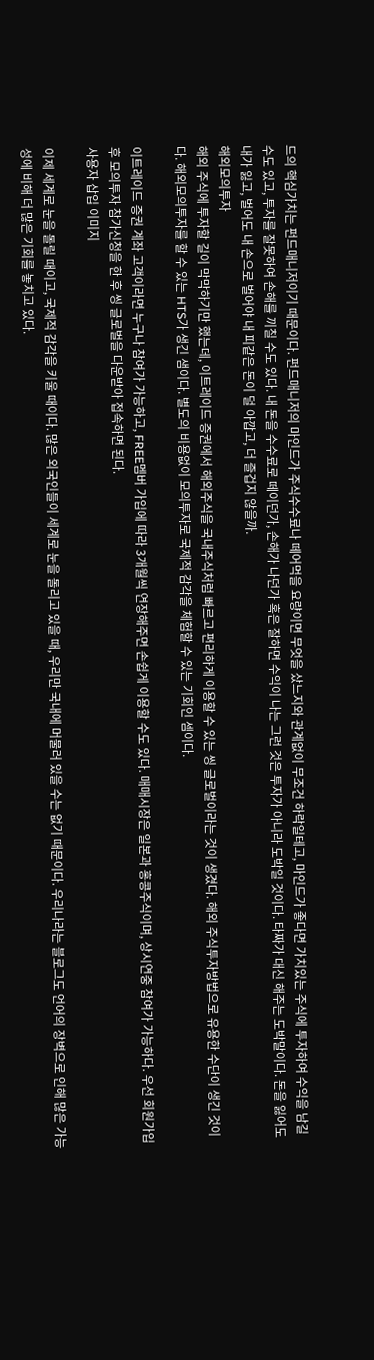드의 핵심가치는 펀드매니저이기 때문이다. 펀드매니저의 마인드가 주식수수료나 떼어먹을 요량이면 무엇을 샀느지와 관계없이 무조건 하락일테고, 마인드가 좋다면 가치있는 주식에 투자하여 수익을 남길 수도 있고, 투자를 잘못하여 손해를 끼칠 수도 있다. 내 돈을 수수료로 떼이던가, 손해가 나던가 혹은 잘하면 수익이 나는 그런 것은 투자가 아니라 도박일 것이다. 타짜가 대신 해주는 도박말이다. 돈을 잃어도 내가 잃고, 벌어도 내 손으로 벌어야 내 피같은 돈이 덜 아깝고, 더 즐겁지 않을까.
해외모의투자
해외 주식에 투자할 길이 막막하기만 했는데, 이트레이드 증권에서 해외주식을 국내주식처럼 빠르고 편리하게 이용할 수 있는 씽 글로벌이라는 것이 생겼다. 해외 주식투자방법으로 유용한 수단이 생긴 것이다. 해외모의투자를 할 수 있는 HTS가 생긴 샘이다. 별도의 비용없이 모의투자로 국제적 감각을 체험할 수 있는 기회인 셈이다.

이트레이드 증권 계좌 고객이라면 누구나 참여가 가능하고, FREE멤버 가입에 따라 3개월씩 연장해주면 손쉽게 이용할 수도 있다. 매매시장은 일본과 홍콩주식이며, 상시연중 참여가 가능하다. 우선 회원가입 후 모의투자 참가신청을 한 후 씽 글로벌을 다운받아 접속하면 된다.
사용자 삽입 이미지

이제 세계로 눈을 돌릴 때이고, 국제적 감각을 키울 때이다. 많은 외국인들이 세계로 눈을 돌리고 있을 때, 우리만 국내에 머물러 있을 수는 없기 때문이다. 우리나라는 블로그도 언어의 장벽으로 인해 많은 가능성에 비해 더 많은 기회를 놓치고 있다.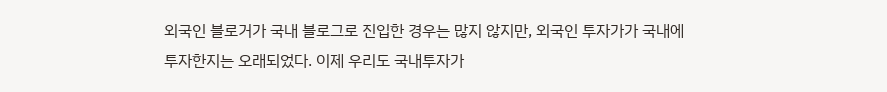외국인 블로거가 국내 블로그로 진입한 경우는 많지 않지만, 외국인 투자가가 국내에 투자한지는 오래되었다. 이제 우리도 국내투자가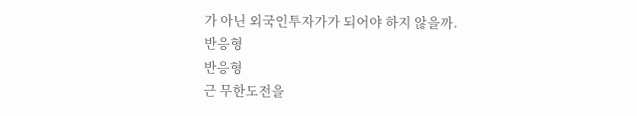가 아닌 외국인투자가가 되어야 하지 않을까.
반응형
반응형
근 무한도전을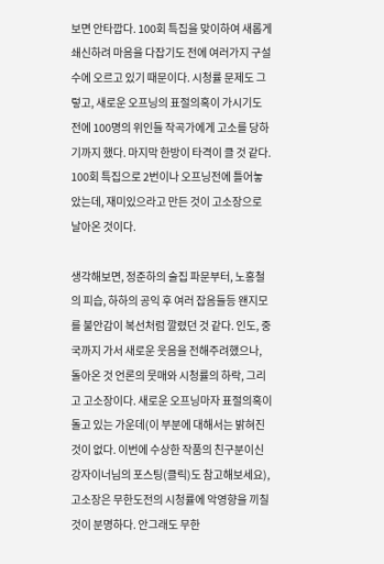보면 안타깝다. 100회 특집을 맞이하여 새롭게 쇄신하려 마음을 다잡기도 전에 여러가지 구설수에 오르고 있기 때문이다. 시청률 문제도 그렇고, 새로운 오프닝의 표절의혹이 가시기도 전에 100명의 위인들 작곡가에게 고소를 당하기까지 했다. 마지막 한방이 타격이 클 것 같다. 100회 특집으로 2번이나 오프닝전에 틀어놓았는데, 재미있으라고 만든 것이 고소장으로 날아온 것이다.

생각해보면, 정준하의 술집 파문부터, 노홍철의 피습, 하하의 공익 후 여러 잡음들등 왠지모를 불안감이 복선처럼 깔렸던 것 같다. 인도, 중국까지 가서 새로운 웃음을 전해주려했으나, 돌아온 것 언론의 뭇매와 시청률의 하락, 그리고 고소장이다. 새로운 오프닝마자 표절의혹이 돌고 있는 가운데(이 부분에 대해서는 밝혀진 것이 없다. 이번에 수상한 작품의 친구분이신 강자이너님의 포스팅(클릭)도 참고해보세요), 고소장은 무한도전의 시청률에 악영향을 끼칠 것이 분명하다. 안그래도 무한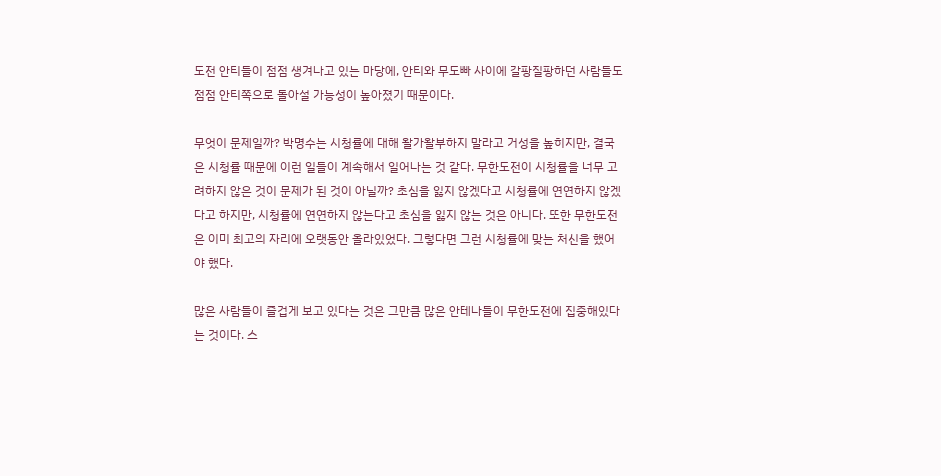도전 안티들이 점점 생겨나고 있는 마당에, 안티와 무도빠 사이에 갈팡질팡하던 사람들도 점점 안티쪽으로 돌아설 가능성이 높아졌기 때문이다.

무엇이 문제일까? 박명수는 시청률에 대해 왈가왈부하지 말라고 거성을 높히지만, 결국은 시청률 때문에 이런 일들이 계속해서 일어나는 것 같다. 무한도전이 시청률을 너무 고려하지 않은 것이 문제가 된 것이 아닐까? 초심을 잃지 않겠다고 시청률에 연연하지 않겠다고 하지만, 시청률에 연연하지 않는다고 초심을 잃지 않는 것은 아니다. 또한 무한도전은 이미 최고의 자리에 오랫동안 올라있었다. 그렇다면 그런 시청률에 맞는 처신을 했어야 했다.

많은 사람들이 즐겁게 보고 있다는 것은 그만큼 많은 안테나들이 무한도전에 집중해있다는 것이다. 스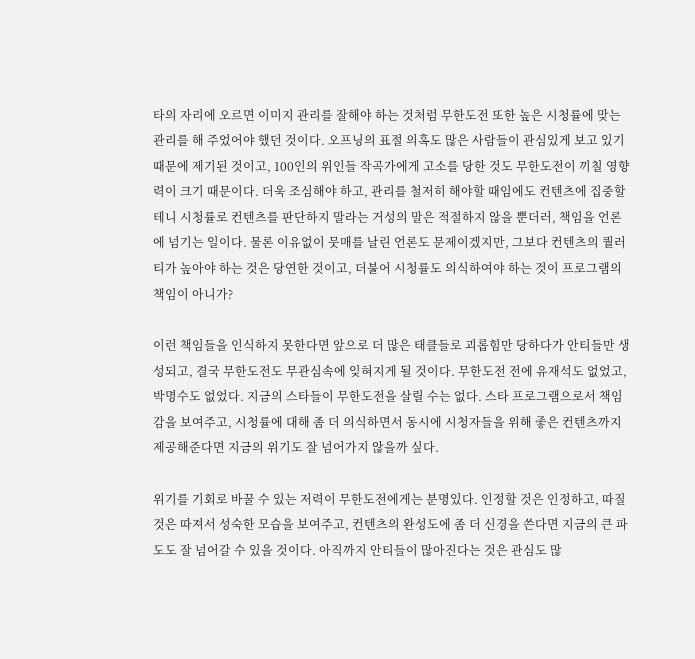타의 자리에 오르면 이미지 관리를 잘해야 하는 것처럼 무한도전 또한 높은 시청률에 맞는 관리를 해 주었어야 했던 것이다. 오프닝의 표절 의혹도 많은 사람들이 관심있게 보고 있기 때문에 제기된 것이고, 100인의 위인들 작곡가에게 고소를 당한 것도 무한도전이 끼칠 영향력이 크기 때문이다. 더욱 조심해야 하고, 관리를 철저히 해야할 때임에도 컨텐츠에 집중할테니 시청률로 컨텐츠를 판단하지 말라는 거성의 말은 적절하지 않을 뿐더러, 책임을 언론에 넘기는 일이다. 물론 이유없이 뭇매를 날린 언론도 문제이겠지만, 그보다 컨텐츠의 퀄러티가 높아야 하는 것은 당연한 것이고, 더불어 시청률도 의식하여야 하는 것이 프로그램의 책임이 아니가?

이런 책임들을 인식하지 못한다면 앞으로 더 많은 태클들로 괴롭힘만 당하다가 안티들만 생성되고, 결국 무한도전도 무관심속에 잊혀지게 될 것이다. 무한도전 전에 유재석도 없었고, 박명수도 없었다. 지금의 스타들이 무한도전을 살릴 수는 없다. 스타 프로그램으로서 책임감을 보여주고, 시청률에 대해 좀 더 의식하면서 동시에 시청자들을 위해 좋은 컨텐츠까지 제공해준다면 지금의 위기도 잘 넘어가지 않을까 싶다.

위기를 기회로 바꿀 수 있는 저력이 무한도전에게는 분명있다. 인정할 것은 인정하고, 따질 것은 따져서 성숙한 모습을 보여주고, 컨텐츠의 완성도에 좀 더 신경을 쓴다면 지금의 큰 파도도 잘 넘어갈 수 있을 것이다. 아직까지 안티들이 많아진다는 것은 관심도 많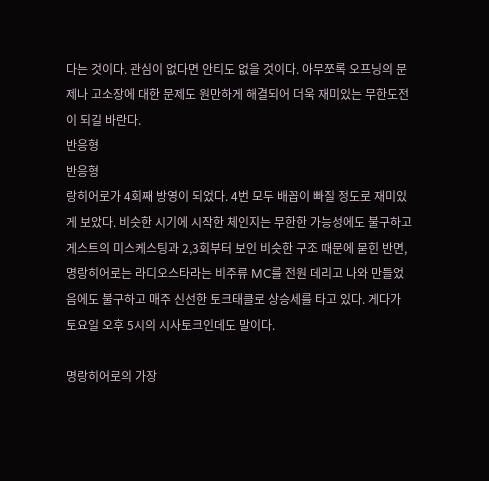다는 것이다. 관심이 없다면 안티도 없을 것이다. 아무쪼록 오프닝의 문제나 고소장에 대한 문제도 원만하게 해결되어 더욱 재미있는 무한도전이 되길 바란다.
반응형
반응형
랑히어로가 4회째 방영이 되었다. 4번 모두 배꼽이 빠질 정도로 재미있게 보았다. 비슷한 시기에 시작한 체인지는 무한한 가능성에도 불구하고 게스트의 미스케스팅과 2,3회부터 보인 비슷한 구조 때문에 묻힌 반면, 명랑히어로는 라디오스타라는 비주류 MC를 전원 데리고 나와 만들었음에도 불구하고 매주 신선한 토크태클로 상승세를 타고 있다. 게다가 토요일 오후 5시의 시사토크인데도 말이다.

명랑히어로의 가장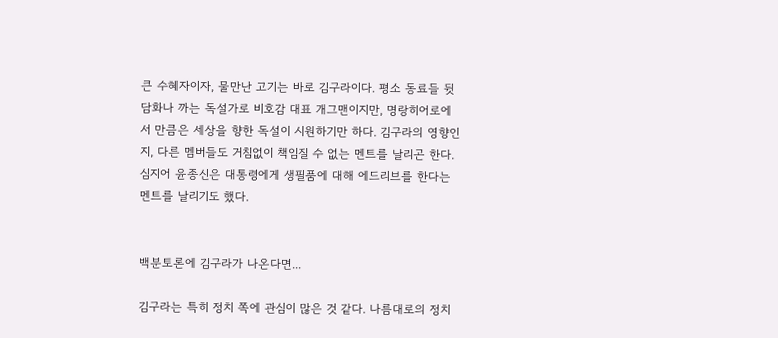큰 수혜자이자, 물만난 고기는 바로 김구라이다. 평소 동료들 뒷담화나 까는 독설가로 비호감 대표 개그맨이지만, 명랑히어로에서 만큼은 세상을 향한 독설이 시원하기만 하다. 김구라의 영향인지, 다른 멤버들도 거침없이 책임질 수 없는 멘트를 날리곤 한다. 심지어 윤종신은 대통령에게 생필품에 대해 에드리브를 한다는 멘트를 날리기도 했다.


백분토론에 김구라가 나온다면...

김구라는 특히 정치 쪽에 관심이 많은 것 같다. 나름대로의 정치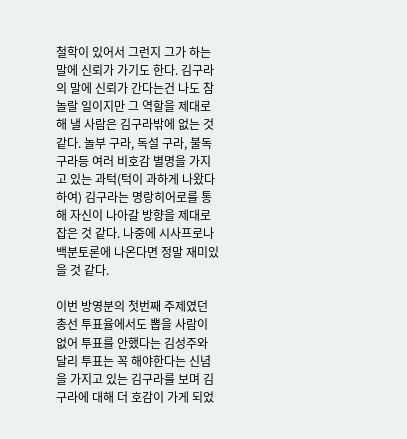철학이 있어서 그런지 그가 하는 말에 신뢰가 가기도 한다. 김구라의 말에 신뢰가 간다는건 나도 참 놀랄 일이지만 그 역할을 제대로 해 낼 사람은 김구라밖에 없는 것 같다. 놀부 구라, 독설 구라, 불독 구라등 여러 비호감 별명을 가지고 있는 과턱(턱이 과하게 나왔다 하여) 김구라는 명랑히어로를 통해 자신이 나아갈 방향을 제대로 잡은 것 같다. 나중에 시사프로나 백분토론에 나온다면 정말 재미있을 것 같다.

이번 방영분의 첫번째 주제였던 총선 투표율에서도 뽑을 사람이 없어 투표를 안했다는 김성주와 달리 투표는 꼭 해야한다는 신념을 가지고 있는 김구라를 보며 김구라에 대해 더 호감이 가게 되었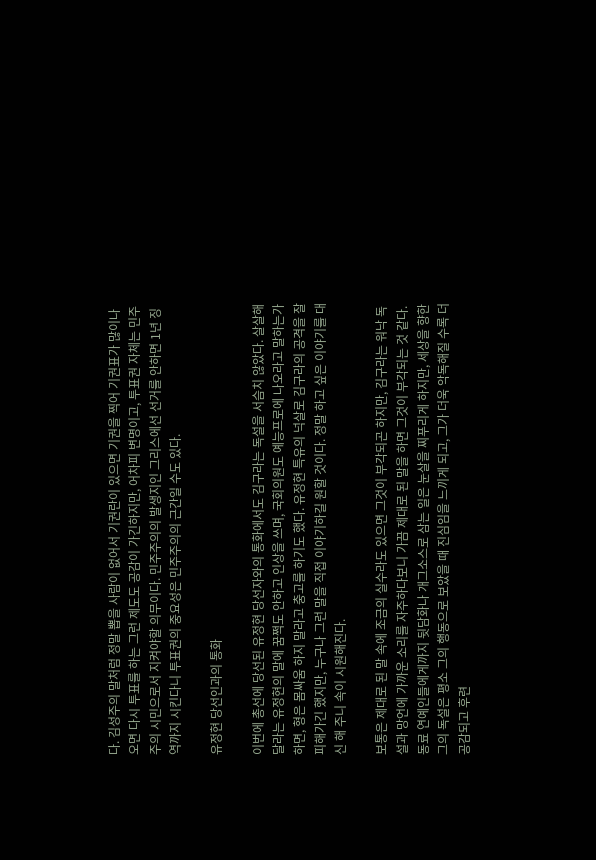다. 김성주의 말처럼 정말 뽑을 사람이 없어서 기권란이 있으면 기권을 찍어 기권표가 많이나오면 다시 투표를 하는 그런 제도도 공감이 가긴하지만, 어차피 변명이고, 투표권 자체는 민주주의 시민으로서 지켜야할 의무이다. 민주주의의 발생지인 그리스에선 선거를 안하면 1년 징역까지 시킨다니 투표권의 중요성은 민주주의의 근간일 수도 있다.

유정현 당선인과의 통화

이번에 총선에 당선된 유정현 당선자와의 통화에서도 김구라는 독설을 서슴치 않았다. 살살해달라는 유정현의 말에 꿈쩍도 안하고 인상을 쓰며, 국회의원도 예능프로에 나오라고 말하는가하면, 형은 몸싸움 하지 말라고 충고를 하기도 했다. 유정현 특유의 넉살로 김구라의 공격을 잘 피해가긴 했지만, 누구나 그런 말을 직접 이야기하길 원할 것이다. 정말 하고 싶은 이야기를 대신 해 주니 속이 시원해진다.

보통은 제대로 된 말 속에 조금의 실수라도 있으면 그것이 부각되곤 하지만, 김구라는 워낙 독설과 망언에 가까운 소리를 자주하다보니 가끔 제대로 된 말을 하면 그것이 부각되는 것 같다. 동료 연예인들에게까지 뒷담화나 개그소스로 삼는 일은 눈살을 찌푸리게 하지만, 세상을 향한 그의 독설은 평소 그의 행동으로 보았을 때 진심임을 느끼게 되고, 그가 더욱 악독해질 수록 더 공감되고 후련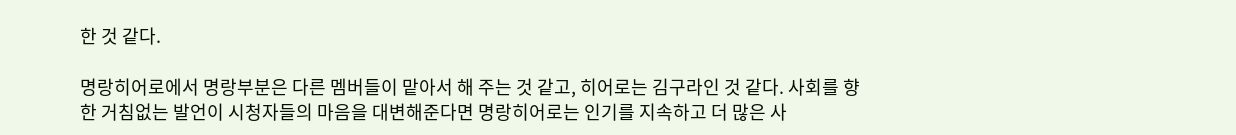한 것 같다.

명랑히어로에서 명랑부분은 다른 멤버들이 맡아서 해 주는 것 같고, 히어로는 김구라인 것 같다. 사회를 향한 거침없는 발언이 시청자들의 마음을 대변해준다면 명랑히어로는 인기를 지속하고 더 많은 사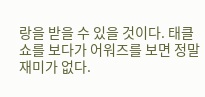랑을 받을 수 있을 것이다. 태클쇼를 보다가 어워즈를 보면 정말 재미가 없다.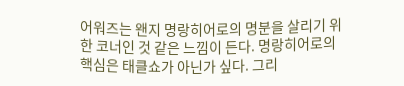어워즈는 왠지 명랑히어로의 명분을 살리기 위한 코너인 것 같은 느낌이 든다. 명랑히어로의 핵심은 태클쇼가 아닌가 싶다. 그리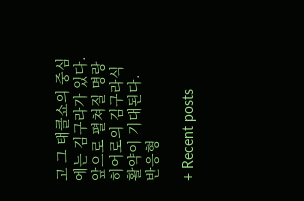고 그 태클쇼의 중심에는 김구라가 있다. 앞으로 펼쳐질 명랑히어로의 김구라식 활약이 기대된다.
반응형

+ Recent posts